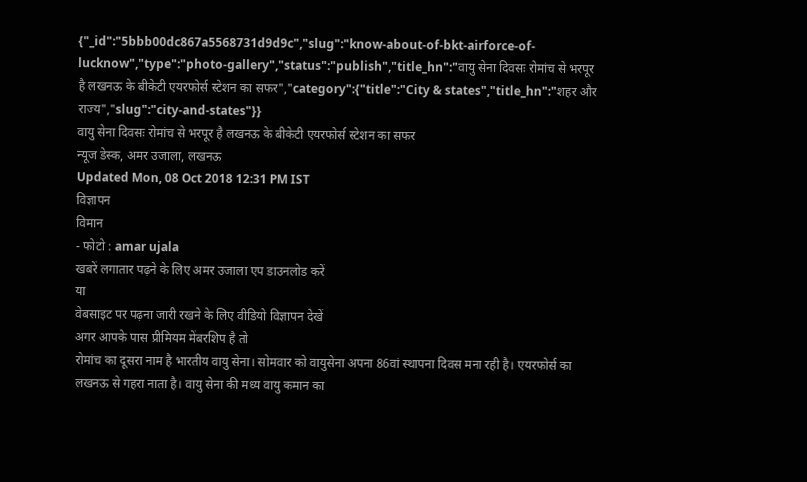{"_id":"5bbb00dc867a5568731d9d9c","slug":"know-about-of-bkt-airforce-of-lucknow","type":"photo-gallery","status":"publish","title_hn":"वायु सेना दिवसः रोमांच से भरपूर है लखनऊ के बीकेटी एयरफोर्स स्टेशन का सफर","category":{"title":"City & states","title_hn":"शहर और राज्य","slug":"city-and-states"}}
वायु सेना दिवसः रोमांच से भरपूर है लखनऊ के बीकेटी एयरफोर्स स्टेशन का सफर
न्यूज डेस्क, अमर उजाला, लखनऊ
Updated Mon, 08 Oct 2018 12:31 PM IST
विज्ञापन
विमान
- फोटो : amar ujala
खबरें लगातार पढ़ने के लिए अमर उजाला एप डाउनलोड करें
या
वेबसाइट पर पढ़ना जारी रखने के लिए वीडियो विज्ञापन देखें
अगर आपके पास प्रीमियम मेंबरशिप है तो
रोमांच का दूसरा नाम है भारतीय वायु सेना। सोमवार को वायुसेना अपना 86वां स्थापना दिवस मना रही है। एयरफोर्स का लखनऊ से गहरा नाता है। वायु सेना की मध्य वायु कमान का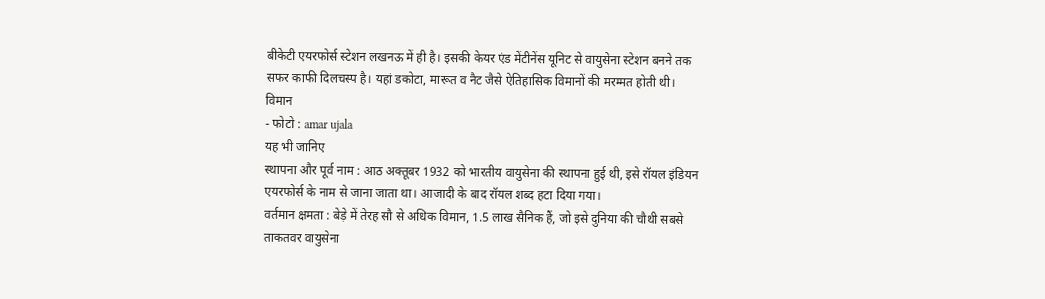बीकेटी एयरफोर्स स्टेशन लखनऊ में ही है। इसकी केयर एंड मेंटीनेंस यूनिट से वायुसेना स्टेशन बनने तक सफर काफी दिलचस्प है। यहां डकोटा, मारूत व नैट जैसे ऐतिहासिक विमानों की मरम्मत होती थी।
विमान
- फोटो : amar ujala
यह भी जानिए
स्थापना और पूर्व नाम : आठ अक्तूबर 1932 को भारतीय वायुसेना की स्थापना हुई थी, इसे रॉयल इंडियन एयरफोर्स के नाम से जाना जाता था। आजादी के बाद रॉयल शब्द हटा दिया गया।
वर्तमान क्षमता : बेड़े में तेरह सौ से अधिक विमान, 1.5 लाख सैनिक हैं, जो इसे दुनिया की चौथी सबसे ताकतवर वायुसेना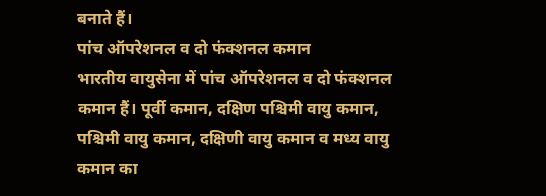बनाते हैं।
पांच ऑपरेशनल व दो फंक्शनल कमान
भारतीय वायुसेना में पांच ऑपरेशनल व दो फंक्शनल कमान हैं। पूर्वी कमान, दक्षिण पश्चिमी वायु कमान, पश्चिमी वायु कमान, दक्षिणी वायु कमान व मध्य वायु कमान का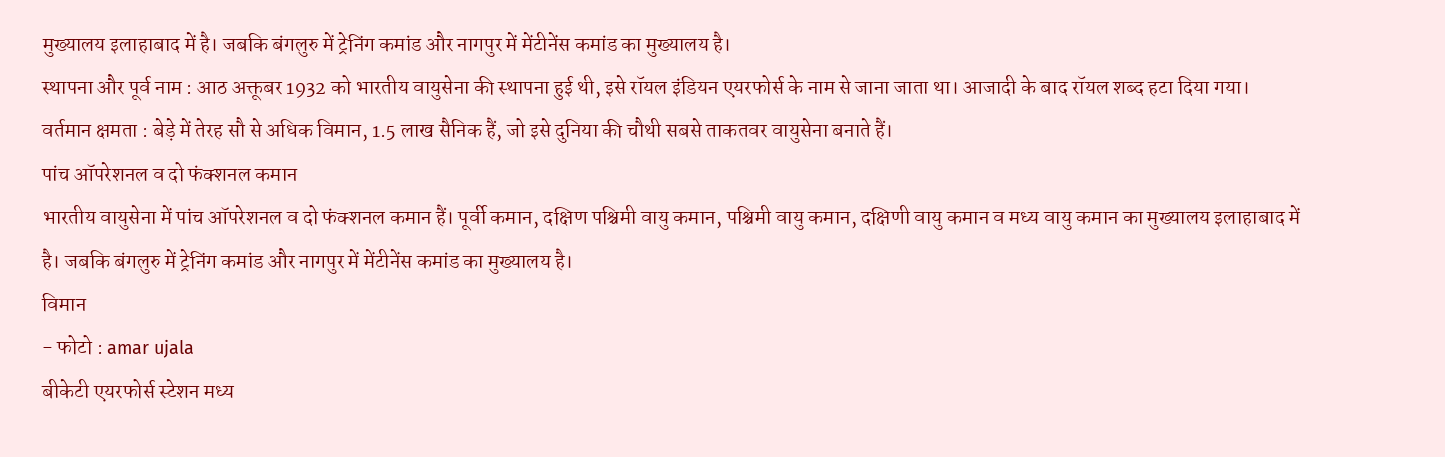मुख्यालय इलाहाबाद में है। जबकि बंगलुरु में ट्रेनिंग कमांड और नागपुर में मेंटीनेंस कमांड का मुख्यालय है।
स्थापना और पूर्व नाम : आठ अक्तूबर 1932 को भारतीय वायुसेना की स्थापना हुई थी, इसे रॉयल इंडियन एयरफोर्स के नाम से जाना जाता था। आजादी के बाद रॉयल शब्द हटा दिया गया।
वर्तमान क्षमता : बेड़े में तेरह सौ से अधिक विमान, 1.5 लाख सैनिक हैं, जो इसे दुनिया की चौथी सबसे ताकतवर वायुसेना बनाते हैं।
पांच ऑपरेशनल व दो फंक्शनल कमान
भारतीय वायुसेना में पांच ऑपरेशनल व दो फंक्शनल कमान हैं। पूर्वी कमान, दक्षिण पश्चिमी वायु कमान, पश्चिमी वायु कमान, दक्षिणी वायु कमान व मध्य वायु कमान का मुख्यालय इलाहाबाद में है। जबकि बंगलुरु में ट्रेनिंग कमांड और नागपुर में मेंटीनेंस कमांड का मुख्यालय है।
विमान
- फोटो : amar ujala
बीकेटी एयरफोर्स स्टेशन मध्य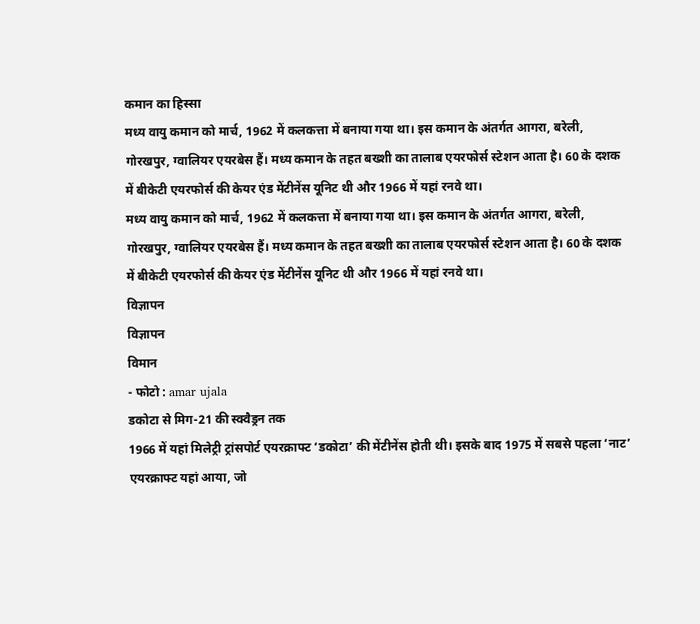कमान का हिस्सा
मध्य वायु कमान को मार्च, 1962 में कलकत्ता में बनाया गया था। इस कमान के अंतर्गत आगरा, बरेली, गोरखपुर, ग्वालियर एयरबेस हैं। मध्य कमान के तहत बख्शी का तालाब एयरफोर्स स्टेशन आता है। 60 के दशक में बीकेटी एयरफोर्स की केयर एंड मेंटीनेंस यूनिट थी और 1966 में यहां रनवे था।
मध्य वायु कमान को मार्च, 1962 में कलकत्ता में बनाया गया था। इस कमान के अंतर्गत आगरा, बरेली, गोरखपुर, ग्वालियर एयरबेस हैं। मध्य कमान के तहत बख्शी का तालाब एयरफोर्स स्टेशन आता है। 60 के दशक में बीकेटी एयरफोर्स की केयर एंड मेंटीनेंस यूनिट थी और 1966 में यहां रनवे था।
विज्ञापन
विज्ञापन
विमान
- फोटो : amar ujala
डकोटा से मिग-21 की स्क्वैड्रन तक
1966 में यहां मिलेट्री ट्रांसपोर्ट एयरक्राफ्ट ‘डकोटा’ की मेंटीनेंस होती थी। इसके बाद 1975 में सबसे पहला ‘नाट’ एयरक्राफ्ट यहां आया, जो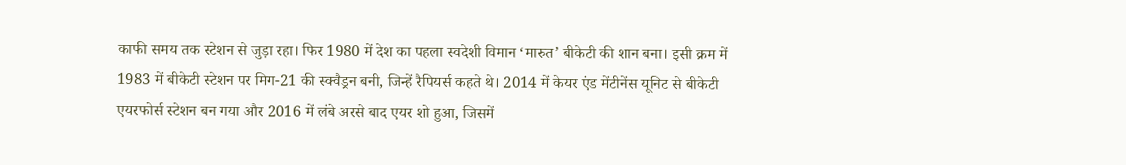काफी समय तक स्टेशन से जुड़ा रहा। फिर 1980 में देश का पहला स्वदेशी विमान ‘मारुत’ बीकेटी की शान बना। इसी क्रम में 1983 में बीकेटी स्टेशन पर मिग-21 की स्क्वैड्रन बनी, जिन्हें रैपियर्स कहते थे। 2014 में केयर एंड मेंटीनेंस यूनिट से बीकेटी एयरफोर्स स्टेशन बन गया और 2016 में लंबे अरसे बाद एयर शो हुआ, जिसमें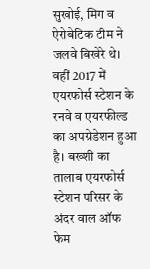सुखोई, मिग व ऐरोबेटिक टीम ने जलवे बिखेरे थे। वहीं 2017 में एयरफोर्स स्टेशन के रनवे व एयरफील्ड का अपग्रेडेशन हुआ है। बख्शी का तालाब एयरफोर्स स्टेशन परिसर के अंदर वाल ऑफ फेम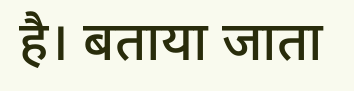है। बताया जाता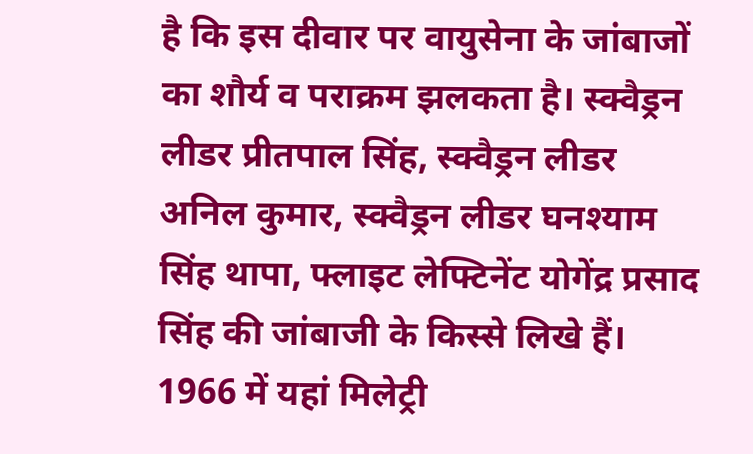है कि इस दीवार पर वायुसेना के जांबाजों का शौर्य व पराक्रम झलकता है। स्क्वैड्रन लीडर प्रीतपाल सिंह, स्क्वैड्रन लीडर अनिल कुमार, स्क्वैड्रन लीडर घनश्याम सिंह थापा, फ्लाइट लेफ्टिनेंट योगेंद्र प्रसाद सिंह की जांबाजी के किस्से लिखे हैं।
1966 में यहां मिलेट्री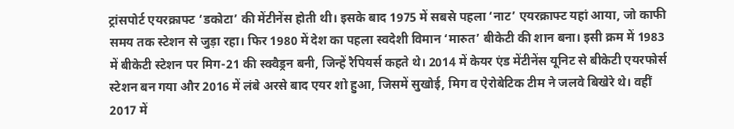ट्रांसपोर्ट एयरक्राफ्ट ‘डकोटा’ की मेंटीनेंस होती थी। इसके बाद 1975 में सबसे पहला ‘नाट’ एयरक्राफ्ट यहां आया, जो काफी समय तक स्टेशन से जुड़ा रहा। फिर 1980 में देश का पहला स्वदेशी विमान ‘मारुत’ बीकेटी की शान बना। इसी क्रम में 1983 में बीकेटी स्टेशन पर मिग-21 की स्क्वैड्रन बनी, जिन्हें रैपियर्स कहते थे। 2014 में केयर एंड मेंटीनेंस यूनिट से बीकेटी एयरफोर्स स्टेशन बन गया और 2016 में लंबे अरसे बाद एयर शो हुआ, जिसमें सुखोई, मिग व ऐरोबेटिक टीम ने जलवे बिखेरे थे। वहीं 2017 में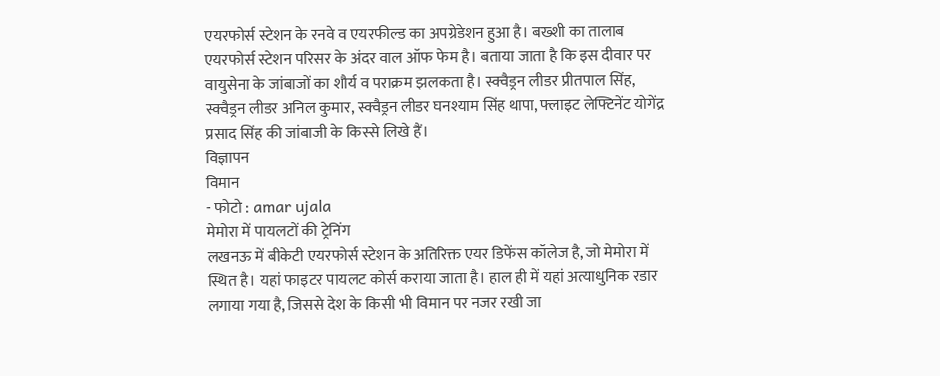एयरफोर्स स्टेशन के रनवे व एयरफील्ड का अपग्रेडेशन हुआ है। बख्शी का तालाब एयरफोर्स स्टेशन परिसर के अंदर वाल ऑफ फेम है। बताया जाता है कि इस दीवार पर वायुसेना के जांबाजों का शौर्य व पराक्रम झलकता है। स्क्वैड्रन लीडर प्रीतपाल सिंह, स्क्वैड्रन लीडर अनिल कुमार, स्क्वैड्रन लीडर घनश्याम सिंह थापा, फ्लाइट लेफ्टिनेंट योगेंद्र प्रसाद सिंह की जांबाजी के किस्से लिखे हैं।
विज्ञापन
विमान
- फोटो : amar ujala
मेमोरा में पायलटों की ट्रेनिंग
लखनऊ में बीकेटी एयरफोर्स स्टेशन के अतिरिक्त एयर डिफेंस कॉलेज है, जो मेमोरा में स्थित है। यहां फाइटर पायलट कोर्स कराया जाता है। हाल ही में यहां अत्याधुनिक रडार लगाया गया है, जिससे देश के किसी भी विमान पर नजर रखी जा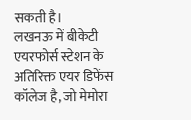सकती है।
लखनऊ में बीकेटी एयरफोर्स स्टेशन के अतिरिक्त एयर डिफेंस कॉलेज है, जो मेमोरा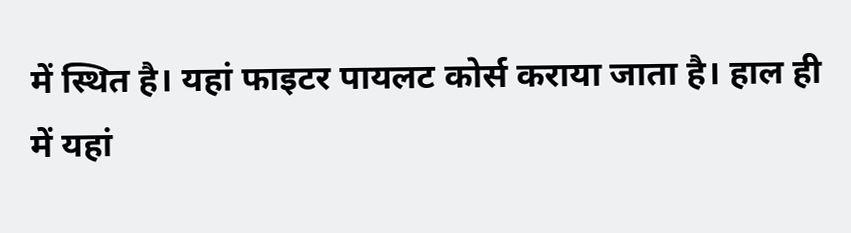में स्थित है। यहां फाइटर पायलट कोर्स कराया जाता है। हाल ही में यहां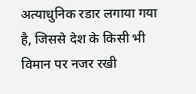अत्याधुनिक रडार लगाया गया है, जिससे देश के किसी भी विमान पर नजर रखी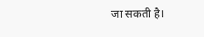जा सकती है।